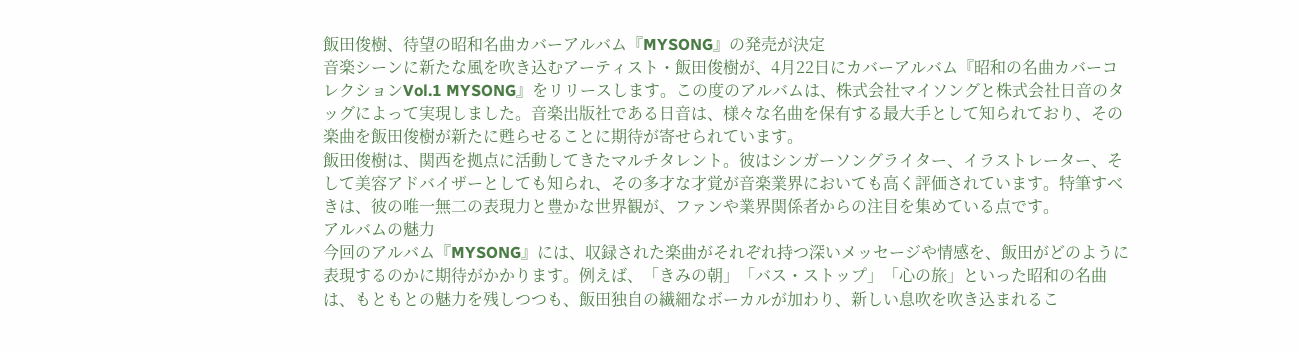飯田俊樹、待望の昭和名曲カバーアルバム『MYSONG』の発売が決定
音楽シーンに新たな風を吹き込むアーティスト・飯田俊樹が、4月22日にカバーアルバム『昭和の名曲カバーコレクションVol.1 MYSONG』をリリースします。この度のアルバムは、株式会社マイソングと株式会社日音のタッグによって実現しました。音楽出版社である日音は、様々な名曲を保有する最大手として知られており、その楽曲を飯田俊樹が新たに甦らせることに期待が寄せられています。
飯田俊樹は、関西を拠点に活動してきたマルチタレント。彼はシンガーソングライター、イラストレーター、そして美容アドバイザーとしても知られ、その多才な才覚が音楽業界においても高く評価されています。特筆すべきは、彼の唯一無二の表現力と豊かな世界観が、ファンや業界関係者からの注目を集めている点です。
アルバムの魅力
今回のアルバム『MYSONG』には、収録された楽曲がそれぞれ持つ深いメッセージや情感を、飯田がどのように表現するのかに期待がかかります。例えば、「きみの朝」「バス・ストップ」「心の旅」といった昭和の名曲は、もともとの魅力を残しつつも、飯田独自の繊細なボーカルが加わり、新しい息吹を吹き込まれるこ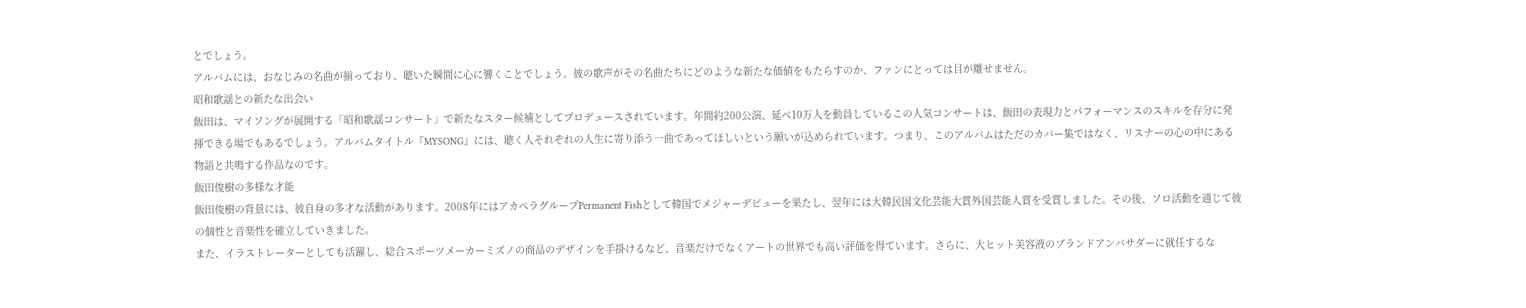とでしょう。
アルバムには、おなじみの名曲が揃っており、聴いた瞬間に心に響くことでしょう。彼の歌声がその名曲たちにどのような新たな価値をもたらすのか、ファンにとっては目が離せません。
昭和歌謡との新たな出会い
飯田は、マイソングが展開する「昭和歌謡コンサート」で新たなスター候補としてプロデュースされています。年間約200公演、延べ10万人を動員しているこの人気コンサートは、飯田の表現力とパフォーマンスのスキルを存分に発揮できる場でもあるでしょう。アルバムタイトル『MYSONG』には、聴く人それぞれの人生に寄り添う一曲であってほしいという願いが込められています。つまり、このアルバムはただのカバー集ではなく、リスナーの心の中にある物語と共鳴する作品なのです。
飯田俊樹の多様な才能
飯田俊樹の背景には、彼自身の多才な活動があります。2008年にはアカペラグループPermanent Fishとして韓国でメジャーデビューを果たし、翌年には大韓民国文化芸能大賞外国芸能人賞を受賞しました。その後、ソロ活動を通じて彼の個性と音楽性を確立していきました。
また、イラストレーターとしても活躍し、総合スポーツメーカーミズノの商品のデザインを手掛けるなど、音楽だけでなくアートの世界でも高い評価を得ています。さらに、大ヒット美容液のブランドアンバサダーに就任するな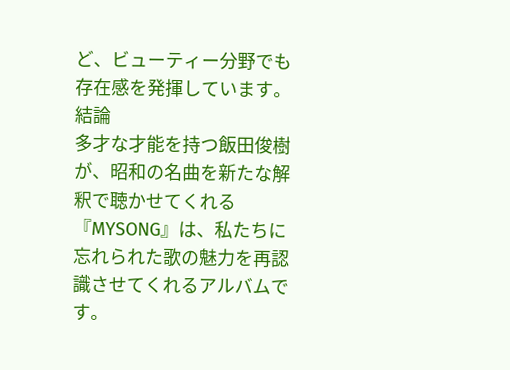ど、ビューティー分野でも存在感を発揮しています。
結論
多才な才能を持つ飯田俊樹が、昭和の名曲を新たな解釈で聴かせてくれる『MYSONG』は、私たちに忘れられた歌の魅力を再認識させてくれるアルバムです。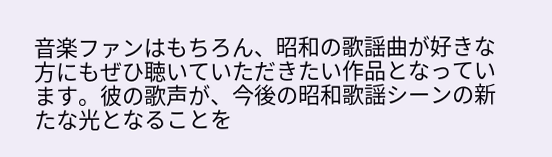音楽ファンはもちろん、昭和の歌謡曲が好きな方にもぜひ聴いていただきたい作品となっています。彼の歌声が、今後の昭和歌謡シーンの新たな光となることを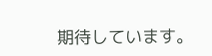期待しています。